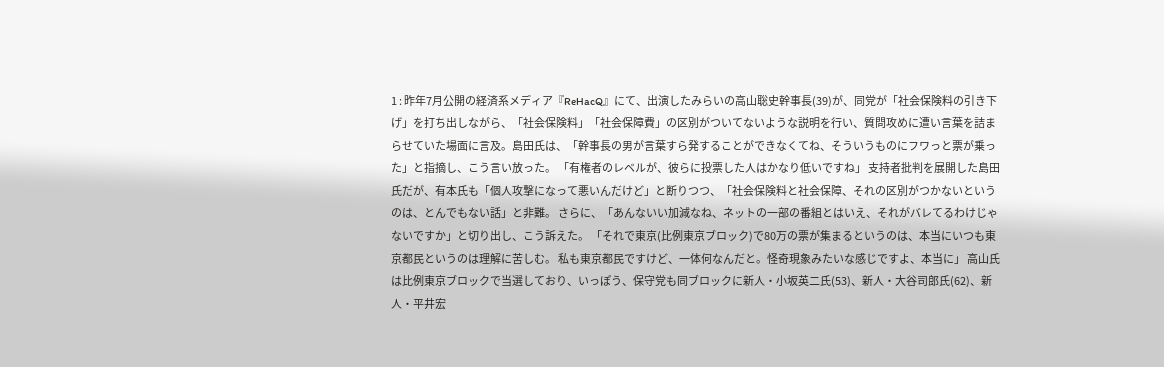1 : 昨年7月公開の経済系メディア『ReHacQ』にて、出演したみらいの高山聡史幹事長(39)が、同党が「社会保険料の引き下げ」を打ち出しながら、「社会保険料」「社会保障費」の区別がついてないような説明を行い、質問攻めに遭い言葉を詰まらせていた場面に言及。島田氏は、「幹事長の男が言葉すら発することができなくてね、そういうものにフワっと票が乗った」と指摘し、こう言い放った。 「有権者のレベルが、彼らに投票した人はかなり低いですね」 支持者批判を展開した島田氏だが、有本氏も「個人攻撃になって悪いんだけど」と断りつつ、「社会保険料と社会保障、それの区別がつかないというのは、とんでもない話」と非難。 さらに、「あんないい加減なね、ネットの一部の番組とはいえ、それがバレてるわけじゃないですか」と切り出し、こう訴えた。 「それで東京(比例東京ブロック)で80万の票が集まるというのは、本当にいつも東京都民というのは理解に苦しむ。 私も東京都民ですけど、一体何なんだと。怪奇現象みたいな感じですよ、本当に」 高山氏は比例東京ブロックで当選しており、いっぽう、保守党も同ブロックに新人・小坂英二氏(53)、新人・大谷司郎氏(62)、新人・平井宏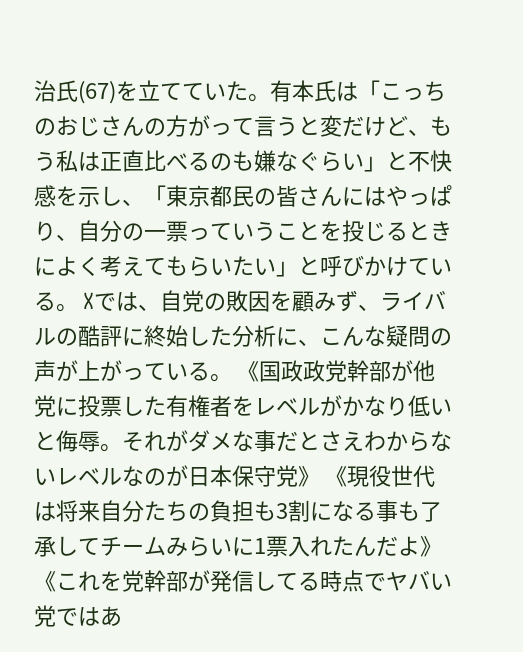治氏(67)を立てていた。有本氏は「こっちのおじさんの方がって言うと変だけど、もう私は正直比べるのも嫌なぐらい」と不快感を示し、「東京都民の皆さんにはやっぱり、自分の一票っていうことを投じるときによく考えてもらいたい」と呼びかけている。 Xでは、自党の敗因を顧みず、ライバルの酷評に終始した分析に、こんな疑問の声が上がっている。 《国政政党幹部が他党に投票した有権者をレベルがかなり低いと侮辱。それがダメな事だとさえわからないレベルなのが日本保守党》 《現役世代は将来自分たちの負担も3割になる事も了承してチームみらいに1票入れたんだよ》 《これを党幹部が発信してる時点でヤバい党ではあ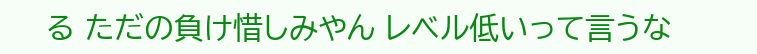る ただの負け惜しみやん レベル低いって言うな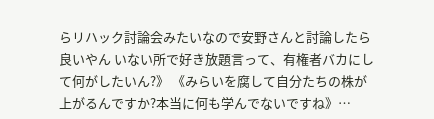らリハック討論会みたいなので安野さんと討論したら良いやん いない所で好き放題言って、有権者バカにして何がしたいん?》 《みらいを腐して自分たちの株が上がるんですか?本当に何も学んでないですね》…